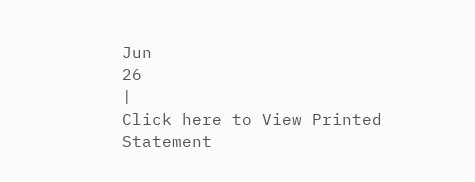Jun
26
|
Click here to View Printed Statement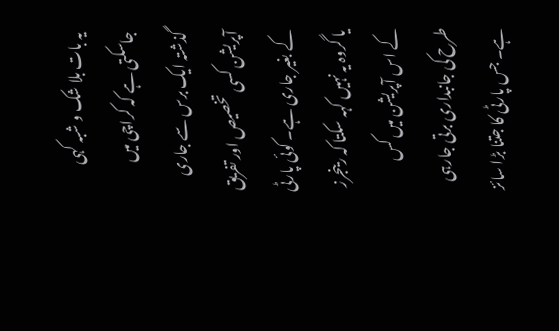یہ بات بلا شک و شبہ کہی جاسکتی ہے کہ کراچی میں گذشتہ ایک برس سے جاری آپریشن کسی تخصیص اور تفریق کے بغیر جاری ہے۔ کوئی پارٹی یا گروہ یہ نہیں کہہ سکتا کہ رینجرز کے اس آپریشن میں کس طرح کی جانبداری برتی جارہی ہے۔ جس پارٹی کا جتنا بڑا سائز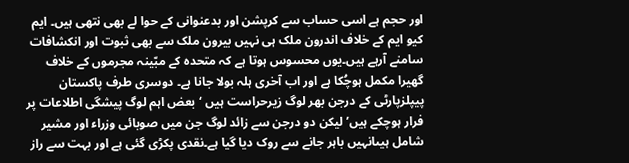اور حجم ہے اسی حساب سے کرپشن اور بدعنوانی کے حوا لے بھی نتھی ہیں۔ ایم کیو ایم کے خلاف اندرون ملک ہی نہیں بیرون ملک سے بھی ثبوت اور انکشافات سامنے آرہے ہیں۔یوں محسوس ہوتا ہے کہ متحدہ کے مبّینہ مجرموں کے خلاف گھیرا مکمل ہوچُکا ہے اور اب آخری ہلہ بولا جانا ہے۔ دوسری طرف پاکستان پیپلزپارٹی کے درجن بھر لوگ زیرحراست ہیں ‘بعض اہم لوگ پیشگی اطلاعات پر فرار ہوچکے ہیں’لیکن دو درجن سے زائد لوگ جن میں صوبائی وزراء اور مشیر شامل ہیںانہیں باہر جانے سے روک دیا گیا ہے۔نقدی پکڑی گئی ہے اور بہت سے راز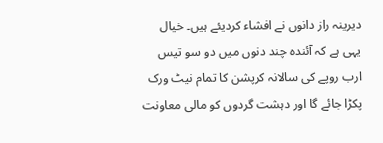دیرینہ راز دانوں نے افشاء کردیئے ہیں۔ خیال یہی ہے کہ آئندہ چند دنوں میں دو سو تیس ارب روپے کی سالانہ کرپشن کا تمام نیٹ ورک پکڑا جائے گا اور دہشت گردوں کو مالی معاونت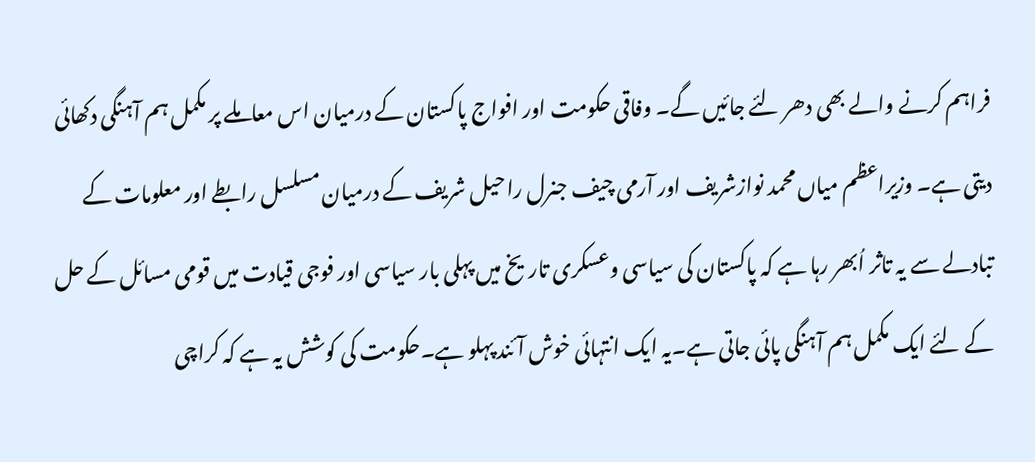فراہم کرنے والے بھی دھر لئے جائیں گے۔ وفاقی حکومت اور افواج پاکستان کے درمیان اس معاملے پر مکمل ہم آہنگی دکھائی دیتی ہے۔ وزیراعظم میاں محمد نوازشریف اور آرمی چیف جنرل راحیل شریف کے درمیان مسلسل رابطے اور معلومات کے تبادلے سے یہ تاثر اُبھر رہا ہے کہ پاکستان کی سیاسی وعسکری تاریخ میں پہلی بار سیاسی اور فوجی قیادت میں قومی مسائل کے حل کے لئے ایک مکمل ہم آہنگی پائی جاتی ہے۔یہ ایک انتہائی خوش آئند پہلو ہے۔حکومت کی کوشش یہ ہے کہ کراچی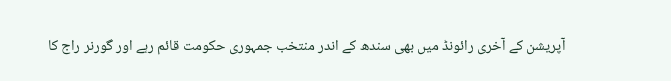آپریشن کے آخری رائونڈ میں بھی سندھ کے اندر منتخب جمہوری حکومت قائم رہے اور گورنر راج کا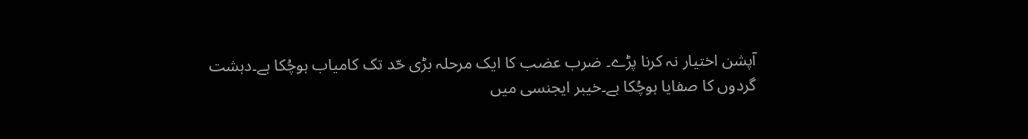آپشن اختیار نہ کرنا پڑے۔ ضرب عضب کا ایک مرحلہ بڑی حّد تک کامیاب ہوچُکا ہے۔دہشت گردوں کا صفایا ہوچُکا ہے۔خیبر ایجنسی میں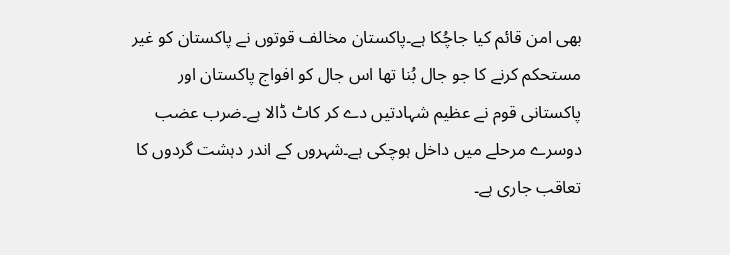بھی امن قائم کیا جاچُکا ہے۔پاکستان مخالف قوتوں نے پاکستان کو غیر مستحکم کرنے کا جو جال بُنا تھا اس جال کو افواج پاکستان اور پاکستانی قوم نے عظیم شہادتیں دے کر کاٹ ڈالا ہے۔ضرب عضب دوسرے مرحلے میں داخل ہوچکی ہے۔شہروں کے اندر دہشت گردوں کا تعاقب جاری ہے۔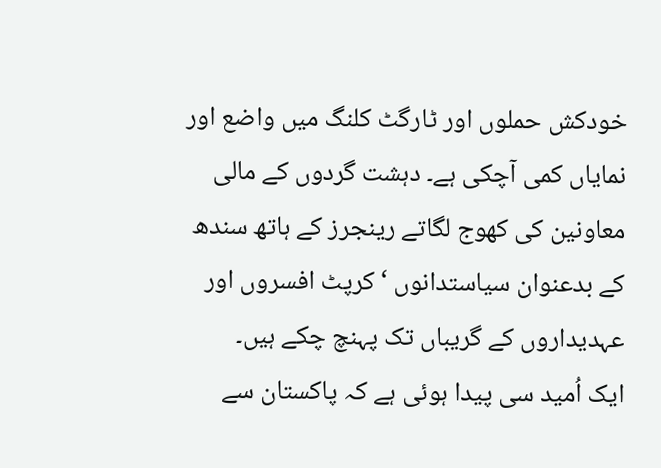خودکش حملوں اور ٹارگٹ کلنگ میں واضع اور نمایاں کمی آچکی ہے۔ دہشت گردوں کے مالی معاونین کی کھوج لگاتے رینجرز کے ہاتھ سندھ کے بدعنوان سیاستدانوں ‘ کرپٹ افسروں اور عہدیداروں کے گریباں تک پہنچ چکے ہیں۔
ایک اُمید سی پیدا ہوئی ہے کہ پاکستان سے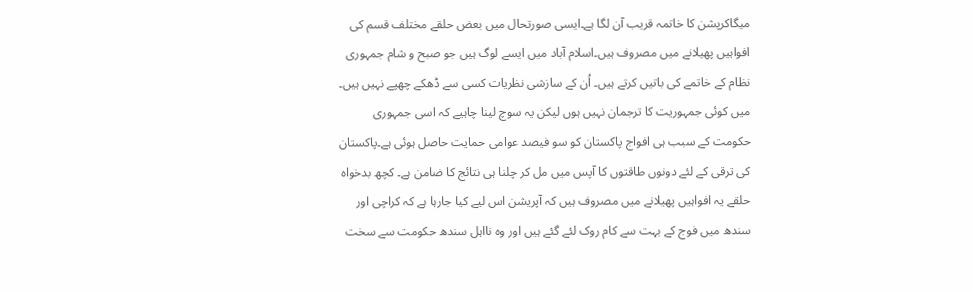میگاکرپشن کا خاتمہ قریب آن لگا ہے۔ایسی صورتحال میں بعض حلقے مختلف قسم کی افواہیں پھیلانے میں مصروف ہیں۔اسلام آباد میں ایسے لوگ ہیں جو صبح و شام جمہوری نظام کے خاتمے کی باتیں کرتے ہیں۔ اُن کے سازشی نظریات کسی سے ڈھکے چھپے نہیں ہیں۔ میں کوئی جمہوریت کا ترجمان نہیں ہوں لیکن یہ سوچ لینا چاہیے کہ اسی جمہوری حکومت کے سبب ہی افواج پاکستان کو سو فیصد عوامی حمایت حاصل ہوئی ہے۔پاکستان کی ترقی کے لئے دونوں طاقتوں کا آپس میں مل کر چلنا ہی نتائج کا ضامن ہے۔ کچھ بدخواہ حلقے یہ افواہیں پھیلانے میں مصروف ہیں کہ آپریشن اس لیے کیا جارہا ہے کہ کراچی اور سندھ میں فوج کے بہت سے کام روک لئے گئے ہیں اور وہ نااہل سندھ حکومت سے سخت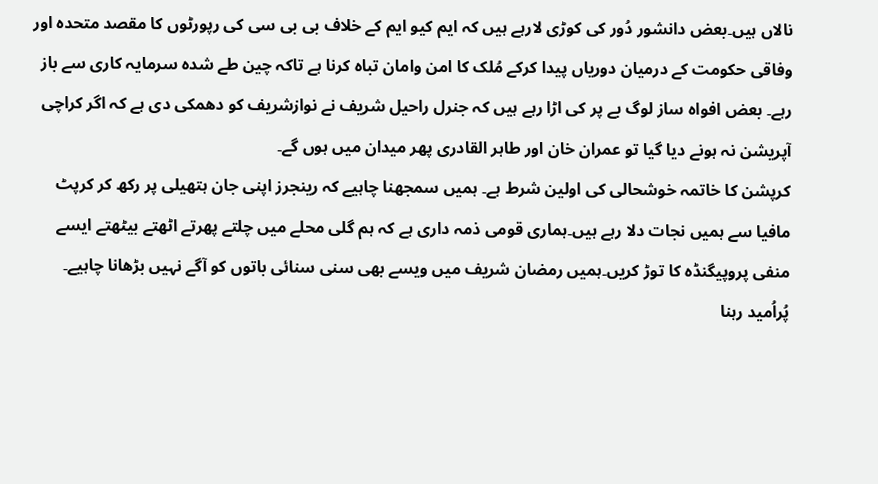نالاں ہیں۔بعض دانشور دُور کی کوڑی لارہے ہیں کہ ایم کیو ایم کے خلاف بی بی سی کی رپورٹوں کا مقصد متحدہ اور وفاقی حکومت کے درمیان دوریاں پیدا کرکے مُلک کا امن وامان تباہ کرنا ہے تاکہ چین طے شدہ سرمایہ کاری سے باز رہے۔ بعض افواہ ساز لوگ بے پر کی اڑا رہے ہیں کہ جنرل راحیل شریف نے نوازشریف کو دھمکی دی ہے کہ اگر کراچی آپریشن نہ ہونے دیا گیا تو عمران خان اور طاہر القادری پھر میدان میں ہوں گے۔
کرپشن کا خاتمہ خوشحالی کی اولین شرط ہے۔ ہمیں سمجھنا چاہیے کہ رینجرز اپنی جان ہتھیلی پر رکھ کر کرپٹ مافیا سے ہمیں نجات دلا رہے ہیں۔ہماری قومی ذمہ داری ہے کہ ہم گلی محلے میں چلتے پھرتے اٹھتے بیٹھتے ایسے منفی پروپیگنڈہ کا توڑ کریں۔ہمیں رمضان شریف میں ویسے بھی سنی سنائی باتوں کو آگے نہیں بڑھانا چاہیے۔ پُراُمید رہنا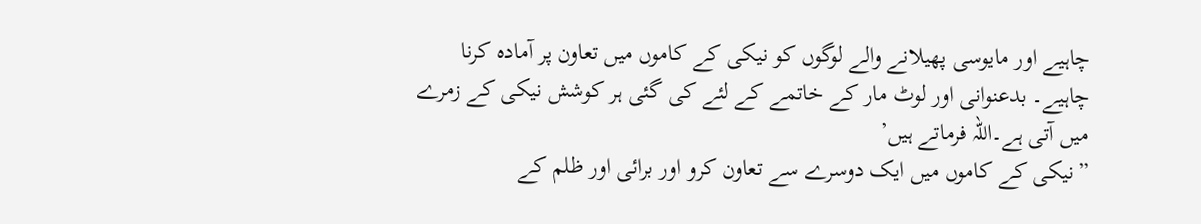چاہیے اور مایوسی پھیلانے والے لوگوں کو نیکی کے کاموں میں تعاون پر آمادہ کرنا چاہیے۔ بدعنوانی اور لوٹ مار کے خاتمے کے لئے کی گئی ہر کوشش نیکی کے زمرے میں آتی ہے۔اللہ فرماتے ہیں’
”نیکی کے کاموں میں ایک دوسرے سے تعاون کرو اور برائی اور ظلم کے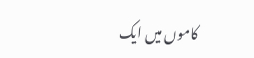کاموں میں ایک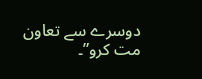دوسرے سے تعاون مت کرو”۔